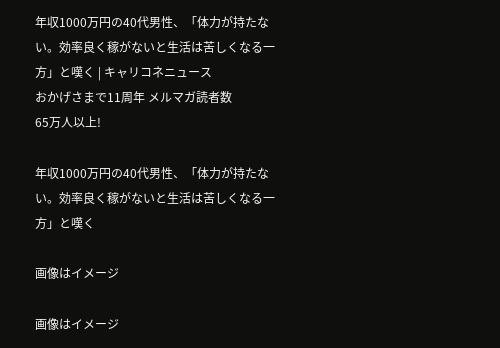年収1000万円の40代男性、「体力が持たない。効率良く稼がないと生活は苦しくなる一方」と嘆く | キャリコネニュース
おかげさまで11周年 メルマガ読者数
65万人以上!

年収1000万円の40代男性、「体力が持たない。効率良く稼がないと生活は苦しくなる一方」と嘆く

画像はイメージ

画像はイメージ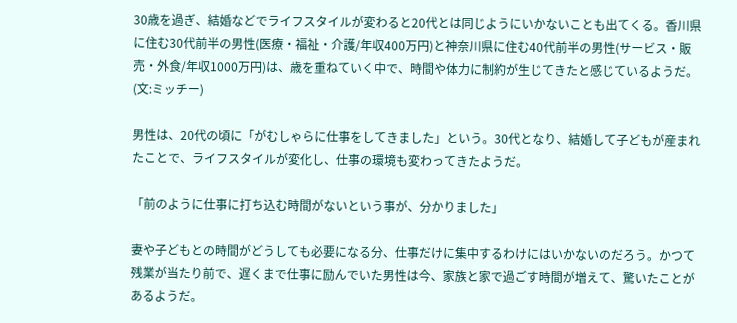30歳を過ぎ、結婚などでライフスタイルが変わると20代とは同じようにいかないことも出てくる。香川県に住む30代前半の男性(医療・福祉・介護/年収400万円)と神奈川県に住む40代前半の男性(サービス・販売・外食/年収1000万円)は、歳を重ねていく中で、時間や体力に制約が生じてきたと感じているようだ。(文:ミッチー)

男性は、20代の頃に「がむしゃらに仕事をしてきました」という。30代となり、結婚して子どもが産まれたことで、ライフスタイルが変化し、仕事の環境も変わってきたようだ。

「前のように仕事に打ち込む時間がないという事が、分かりました」

妻や子どもとの時間がどうしても必要になる分、仕事だけに集中するわけにはいかないのだろう。かつて残業が当たり前で、遅くまで仕事に励んでいた男性は今、家族と家で過ごす時間が増えて、驚いたことがあるようだ。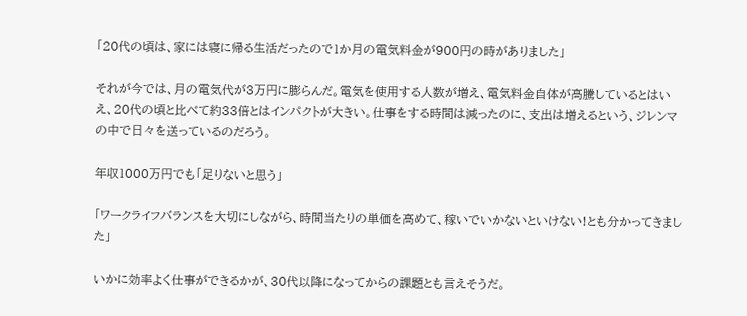「20代の頃は、家には寝に帰る生活だったので1か月の電気料金が900円の時がありました」

それが今では、月の電気代が3万円に膨らんだ。電気を使用する人数が増え、電気料金自体が高騰しているとはいえ、20代の頃と比べて約33倍とはインパクトが大きい。仕事をする時間は減ったのに、支出は増えるという、ジレンマの中で日々を送っているのだろう。

年収1000万円でも「足りないと思う」

「ワークライフバランスを大切にしながら、時間当たりの単価を高めて、稼いでいかないといけない!とも分かってきました」

いかに効率よく仕事ができるかが、30代以降になってからの課題とも言えそうだ。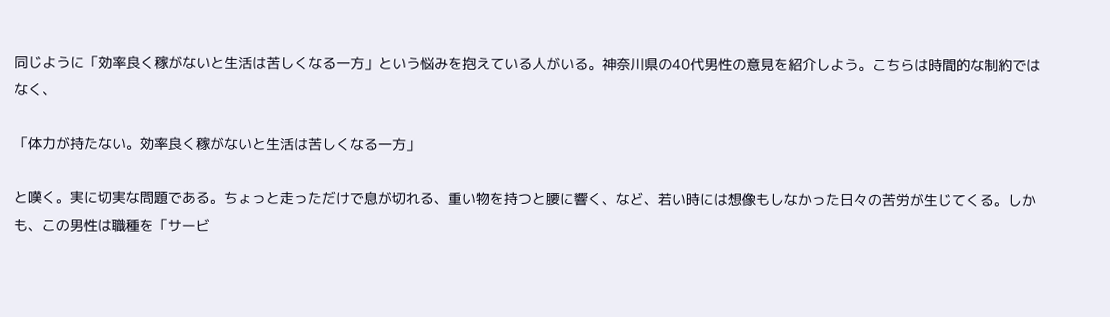同じように「効率良く稼がないと生活は苦しくなる一方」という悩みを抱えている人がいる。神奈川県の40代男性の意見を紹介しよう。こちらは時間的な制約ではなく、

「体力が持たない。効率良く稼がないと生活は苦しくなる一方」

と嘆く。実に切実な問題である。ちょっと走っただけで息が切れる、重い物を持つと腰に響く、など、若い時には想像もしなかった日々の苦労が生じてくる。しかも、この男性は職種を「サービ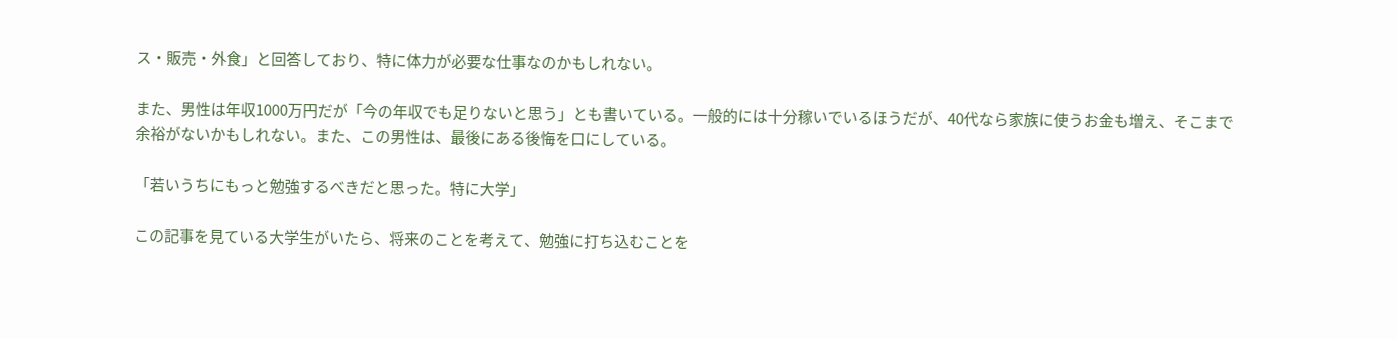ス・販売・外食」と回答しており、特に体力が必要な仕事なのかもしれない。

また、男性は年収1000万円だが「今の年収でも足りないと思う」とも書いている。一般的には十分稼いでいるほうだが、40代なら家族に使うお金も増え、そこまで余裕がないかもしれない。また、この男性は、最後にある後悔を口にしている。

「若いうちにもっと勉強するべきだと思った。特に大学」

この記事を見ている大学生がいたら、将来のことを考えて、勉強に打ち込むことを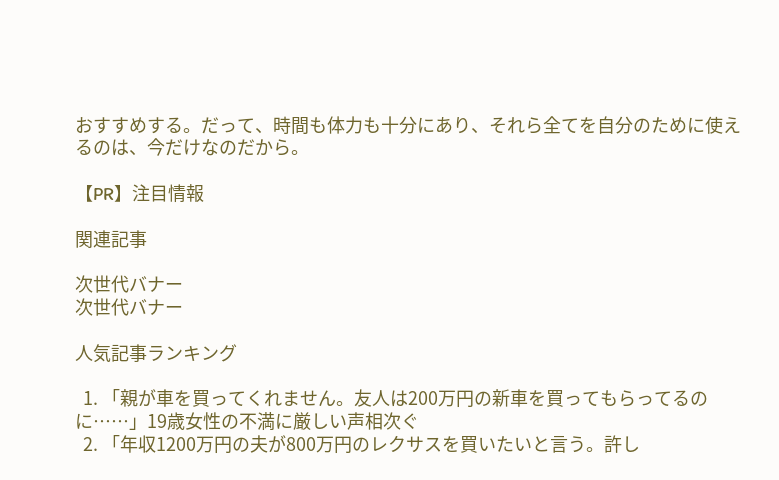おすすめする。だって、時間も体力も十分にあり、それら全てを自分のために使えるのは、今だけなのだから。

【PR】注目情報

関連記事

次世代バナー
次世代バナー

人気記事ランキング

  1. 「親が車を買ってくれません。友人は200万円の新車を買ってもらってるのに……」19歳女性の不満に厳しい声相次ぐ
  2. 「年収1200万円の夫が800万円のレクサスを買いたいと言う。許し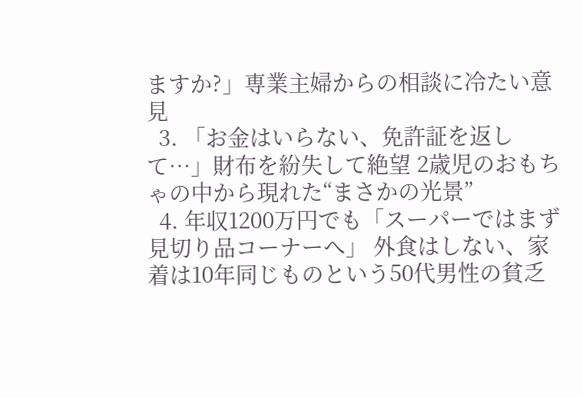ますか?」専業主婦からの相談に冷たい意見
  3. 「お金はいらない、免許証を返して…」財布を紛失して絶望 2歳児のおもちゃの中から現れた“まさかの光景”
  4. 年収1200万円でも「スーパーではまず見切り品コーナーへ」 外食はしない、家着は10年同じものという50代男性の貧乏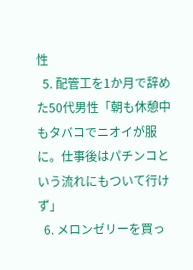性
  5. 配管工を1か月で辞めた50代男性「朝も休憩中もタバコでニオイが服に。仕事後はパチンコという流れにもついて行けず」
  6. メロンゼリーを買っ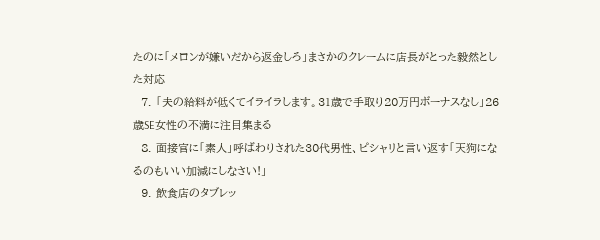たのに「メロンが嫌いだから返金しろ」まさかのクレームに店長がとった毅然とした対応
  7. 「夫の給料が低くてイライラします。31歳で手取り20万円ボーナスなし」26歳SE女性の不満に注目集まる
  8. 面接官に「素人」呼ばわりされた30代男性、ピシャリと言い返す「天狗になるのもいい加減にしなさい!」
  9. 飲食店のタブレッ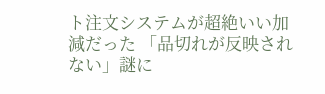ト注文システムが超絶いい加減だった 「品切れが反映されない」謎に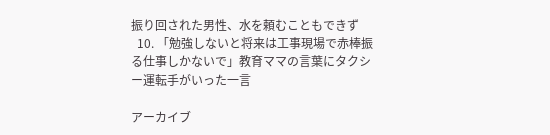振り回された男性、水を頼むこともできず
  10. 「勉強しないと将来は工事現場で赤棒振る仕事しかないで」教育ママの言葉にタクシー運転手がいった一言

アーカイブ